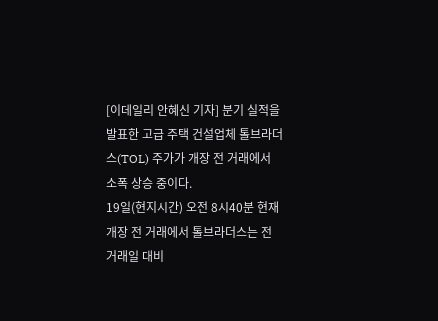[이데일리 안혜신 기자] 분기 실적을 발표한 고급 주택 건설업체 톨브라더스(TOL) 주가가 개장 전 거래에서 소폭 상승 중이다.
19일(현지시간) 오전 8시40분 현재 개장 전 거래에서 톨브라더스는 전 거래일 대비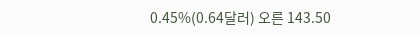0.45%(0.64달러) 오른 143.50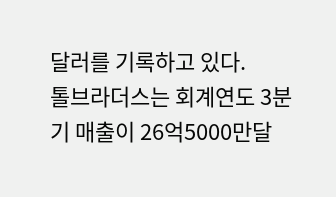달러를 기록하고 있다.
톨브라더스는 회계연도 3분기 매출이 26억5000만달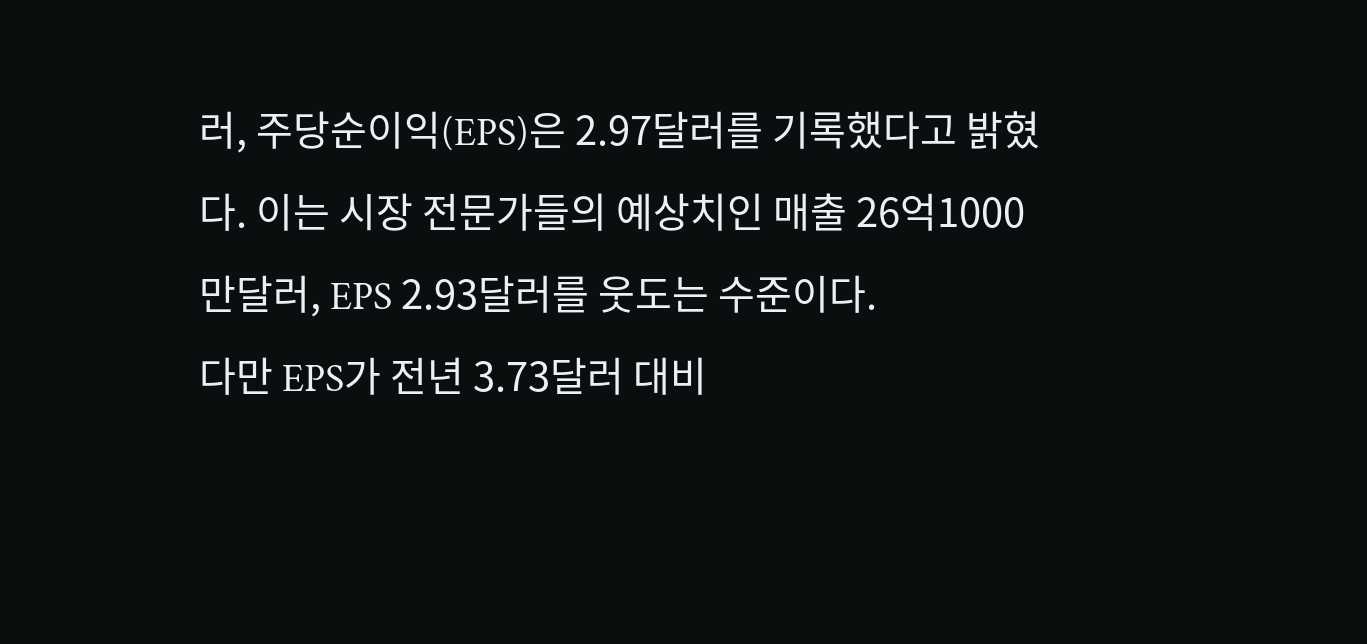러, 주당순이익(EPS)은 2.97달러를 기록했다고 밝혔다. 이는 시장 전문가들의 예상치인 매출 26억1000만달러, EPS 2.93달러를 웃도는 수준이다.
다만 EPS가 전년 3.73달러 대비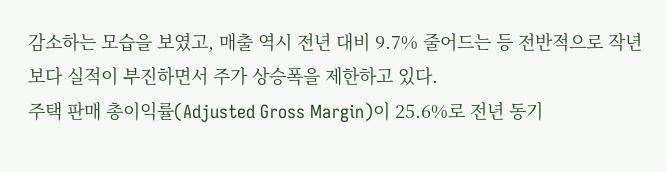감소하는 모습을 보였고, 매출 역시 전년 대비 9.7% 줄어드는 등 전반적으로 작년보다 실적이 부진하면서 주가 상승폭을 제한하고 있다.
주택 판매 총이익률(Adjusted Gross Margin)이 25.6%로 전년 동기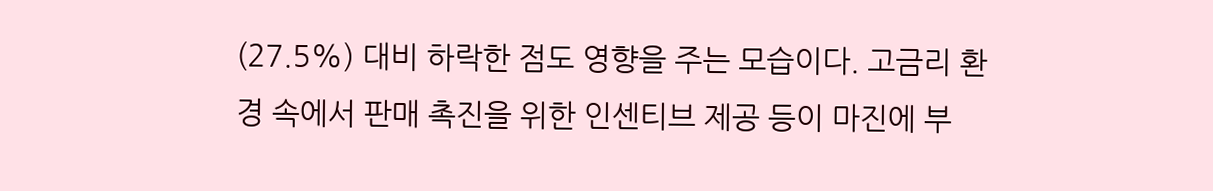(27.5%) 대비 하락한 점도 영향을 주는 모습이다. 고금리 환경 속에서 판매 촉진을 위한 인센티브 제공 등이 마진에 부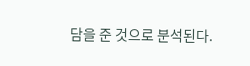담을 준 것으로 분석된다.